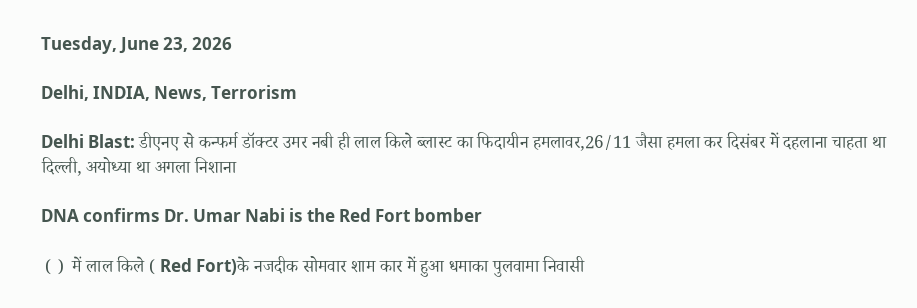Tuesday, June 23, 2026

Delhi, INDIA, News, Terrorism

Delhi Blast: डीएनए से कन्फर्म डॉक्टर उमर नबी ही लाल किले ब्लास्ट का फिदायीन हमलावर,26/11 जैसा हमला कर दिसंबर में दहलाना चाहता था दिल्ली, अयोध्या था अगला निशाना

DNA confirms Dr. Umar Nabi is the Red Fort bomber

 ( )  में लाल किले ( Red Fort)के नजदीक सोमवार शाम कार में हुआ धमाका पुलवामा निवासी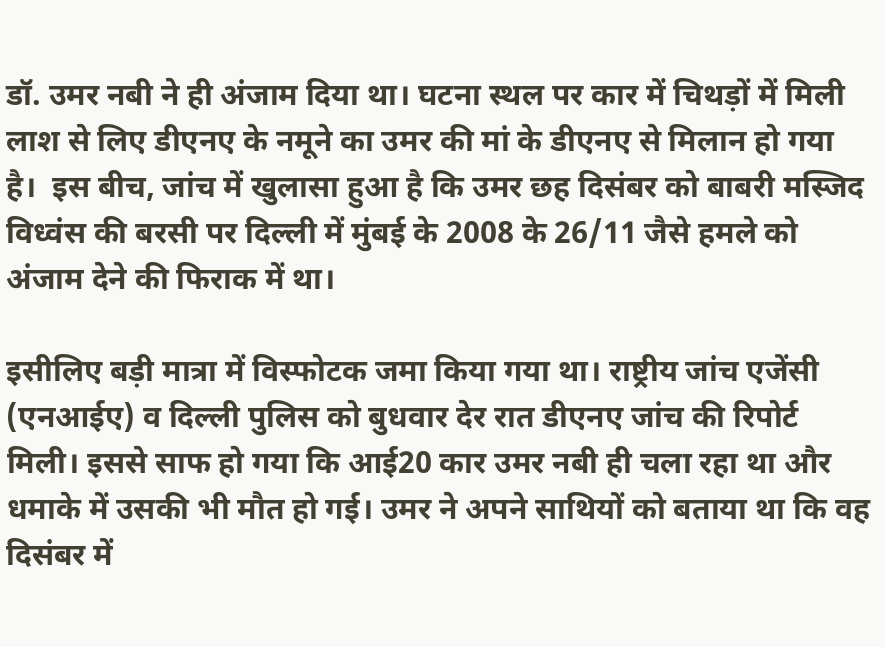डॉ. उमर नबी ने ही अंजाम दिया था। घटना स्थल पर कार में चिथड़ों में मिली लाश से लिए डीएनए के नमूने का उमर की मां के डीएनए से मिलान हो गया है।  इस बीच, जांच में खुलासा हुआ है कि उमर छह दिसंबर को बाबरी मस्जिद विध्वंस की बरसी पर दिल्ली में मुंबई के 2008 के 26/11 जैसे हमले को अंजाम देने की फिराक में था।

इसीलिए बड़ी मात्रा में विस्फोटक जमा किया गया था। राष्ट्रीय जांच एजेंसी (एनआईए) व दिल्ली पुलिस को बुधवार देर रात डीएनए जांच की रिपोर्ट मिली। इससे साफ हो गया कि आई20 कार उमर नबी ही चला रहा था और धमाके में उसकी भी मौत हो गई। उमर ने अपने साथियों को बताया था कि वह दिसंबर में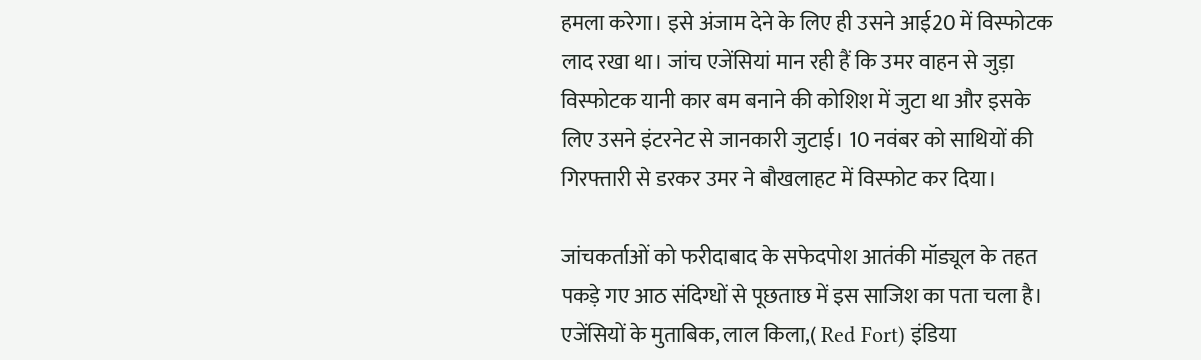हमला करेगा। इसे अंजाम देने के लिए ही उसने आई20 में विस्फोटक लाद रखा था। जांच एजेंसियां मान रही हैं कि उमर वाहन से जुड़ा विस्फोटक यानी कार बम बनाने की कोशिश में जुटा था और इसके लिए उसने इंटरनेट से जानकारी जुटाई। 10 नवंबर को साथियों की गिरफ्तारी से डरकर उमर ने बौखलाहट में विस्फोट कर दिया।

जांचकर्ताओं को फरीदाबाद के सफेदपोश आतंकी मॉड्यूल के तहत पकड़े गए आठ संदिग्धों से पूछताछ में इस साजिश का पता चला है। एजेंसियों के मुताबिक, लाल किला,( Red Fort) इंडिया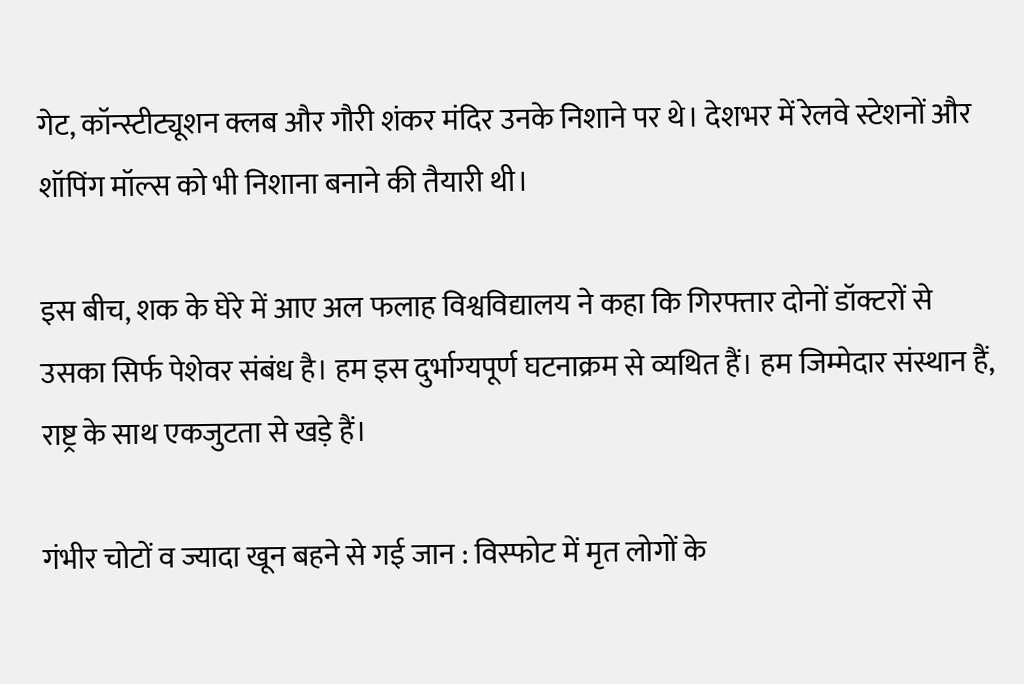गेट, कॉन्स्टीट्यूशन क्लब और गौरी शंकर मंदिर उनके निशाने पर थे। देशभर में रेलवे स्टेशनों और शॉपिंग मॉल्स को भी निशाना बनाने की तैयारी थी।

इस बीच, शक के घेरे में आए अल फलाह विश्वविद्यालय ने कहा कि गिरफ्तार दोनों डॉक्टरों से उसका सिर्फ पेशेवर संबंध है। हम इस दुर्भाग्यपूर्ण घटनाक्रम से व्यथित हैं। हम जिम्मेदार संस्थान हैं, राष्ट्र के साथ एकजुटता से खड़े हैं।

गंभीर चोटों व ज्यादा खून बहने से गई जान : विस्फोट में मृत लोगों के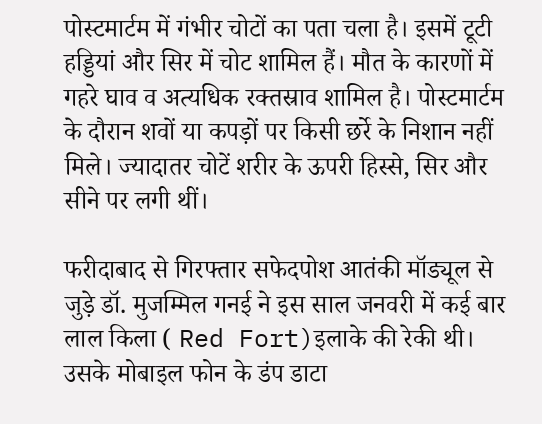पोस्टमार्टम में गंभीर चोटों का पता चला है। इसमें टूटी हड्डियां और सिर में चोट शामिल हैं। मौत के कारणों में गहरे घाव व अत्यधिक रक्तस्राव शामिल है। पोस्टमार्टम के दौरान शवों या कपड़ों पर किसी छर्रे के निशान नहीं मिले। ज्यादातर चोटें शरीर के ऊपरी हिस्से, सिर और सीने पर लगी थीं।

फरीदाबाद से गिरफ्तार सफेदपोश आतंकी मॉड्यूल से जुड़े डॉ. मुजम्मिल गनई ने इस साल जनवरी में कई बार लाल किला ( Red Fort)इलाके की रेकी थी। उसके मोबाइल फोन के डंप डाटा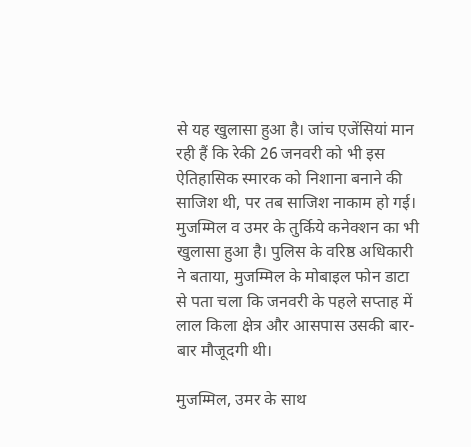से यह खुलासा हुआ है। जांच एजेंसियां मान रही हैं कि रेकी 26 जनवरी को भी इस ऐतिहासिक स्मारक को निशाना बनाने की साजिश थी, पर तब साजिश नाकाम हो गई। मुजम्मिल व उमर के तुर्किये कनेक्शन का भी खुलासा हुआ है। पुलिस के वरिष्ठ अधिकारी ने बताया, मुजम्मिल के मोबाइल फोन डाटा से पता चला कि जनवरी के पहले सप्ताह में लाल किला क्षेत्र और आसपास उसकी बार-बार मौजूदगी थी।

मुजम्मिल, उमर के साथ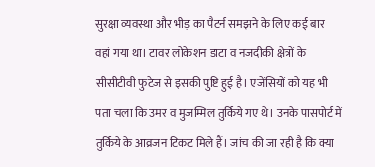सुरक्षा व्यवस्था और भीड़ का पैटर्न समझने के लिए कई बार वहां गया था। टावर लोकेशन डाटा व नजदीकी क्षेत्रों के सीसीटीवी फुटेज से इसकी पुष्टि हुई है। एजेंसियों को यह भी पता चला कि उमर व मुजम्मिल तुर्किये गए थे। उनके पासपोर्ट में तुर्किये के आव्रजन टिकट मिले हैं। जांच की जा रही है कि क्या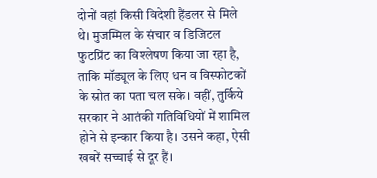दोनों वहां किसी विदेशी हैंडलर से मिले थे। मुजम्मिल के संचार व डिजिटल फुटप्रिंट का विश्लेषण किया जा रहा है, ताकि मॉड्यूल के लिए धन व विस्फोटकों के स्रोत का पता चल सके। वहीं, तुर्किये सरकार ने आतंकी गतिविधियों में शामिल होने से इन्कार किया है। उसने कहा, ऐसी खबरें सच्चाई से दूर हैं।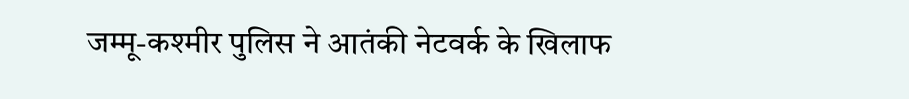जम्मू-कश्मीर पुलिस ने आतंकी नेटवर्क के खिलाफ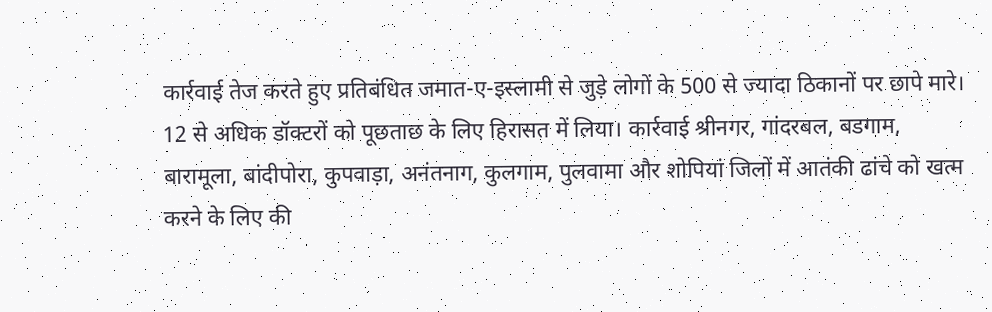कार्रवाई तेज करते हुए प्रतिबंधित जमात-ए-इस्लामी से जुड़े लोगों के 500 से ज्यादा ठिकानों पर छापे मारे। 12 से अधिक डॉक्टरों को पूछताछ के लिए हिरासत में लिया। कार्रवाई श्रीनगर, गांदरबल, बडगाम, बारामूला, बांदीपोरा, कुपवाड़ा, अनंतनाग, कुलगाम, पुलवामा और शोपियां जिलों में आतंकी ढांचे को खत्म करने के लिए की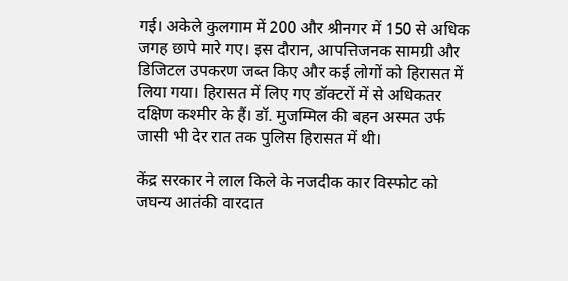गई। अकेले कुलगाम में 200 और श्रीनगर में 150 से अधिक जगह छापे मारे गए। इस दौरान, आपत्तिजनक सामग्री और डिजिटल उपकरण जब्त किए और कई लोगों को हिरासत में लिया गया। हिरासत में लिए गए डॉक्टरों में से अधिकतर दक्षिण कश्मीर के हैं। डॉ. मुजम्मिल की बहन अस्मत उर्फ जासी भी देर रात तक पुलिस हिरासत में थी।

केंद्र सरकार ने लाल किले के नजदीक कार विस्फोट को जघन्य आतंकी वारदात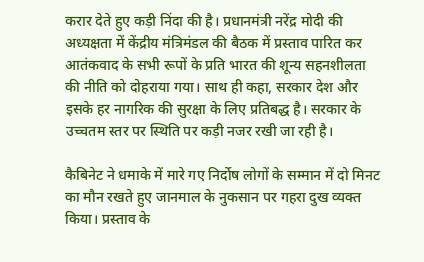करार देते हुए कड़ी निंदा की है। प्रधानमंत्री नरेंद्र मोदी की अध्यक्षता में केंद्रीय मंत्रिमंडल की बैठक में प्रस्ताव पारित कर आतंकवाद के सभी रूपों के प्रति भारत की शून्य सहनशीलता की नीति को दोहराया गया। साथ ही कहा, सरकार देश और इसके हर नागरिक की सुरक्षा के लिए प्रतिबद्ध है। सरकार के उच्चतम स्तर पर स्थिति पर कड़ी नजर रखी जा रही है।

कैबिनेट ने धमाके में मारे गए निर्दोष लोगों के सम्मान में दो मिनट का मौन रखते हुए जानमाल के नुकसान पर गहरा दुख व्यक्त किया। प्रस्ताव के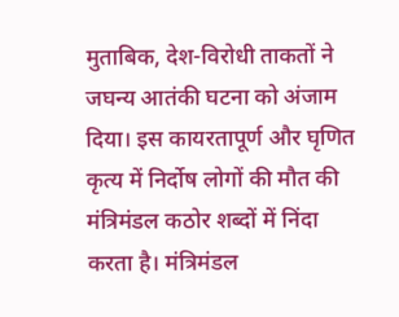मुताबिक, देश-विरोधी ताकतों ने जघन्य आतंकी घटना को अंजाम दिया। इस कायरतापूर्ण और घृणित कृत्य में निर्दोष लोगों की मौत की मंत्रिमंडल कठोर शब्दों में निंदा करता है। मंत्रिमंडल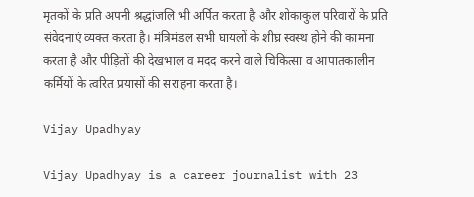मृतकों के प्रति अपनी श्रद्धांजलि भी अर्पित करता है और शोकाकुल परिवारों के प्रति संवेदनाएं व्यक्त करता है। मंत्रिमंडल सभी घायलों के शीघ्र स्वस्थ होने की कामना करता है और पीड़ितों की देखभाल व मदद करने वाले चिकित्सा व आपातकालीन कर्मियों के त्वरित प्रयासों की सराहना करता है।

Vijay Upadhyay

Vijay Upadhyay is a career journalist with 23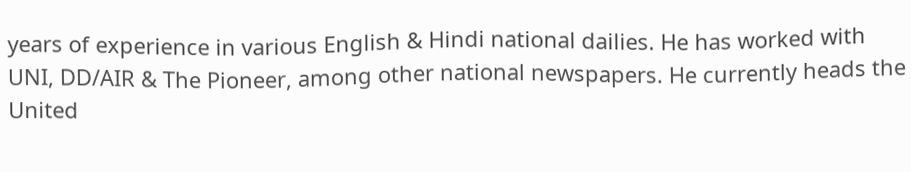years of experience in various English & Hindi national dailies. He has worked with UNI, DD/AIR & The Pioneer, among other national newspapers. He currently heads the United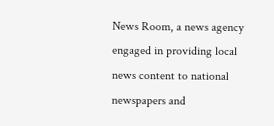News Room, a news agency engaged in providing local news content to national newspapers and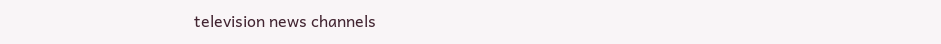television news channels